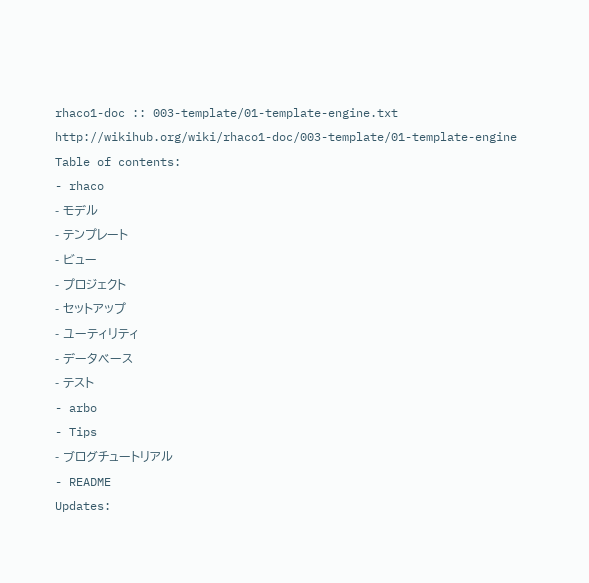rhaco1-doc :: 003-template/01-template-engine.txt
http://wikihub.org/wiki/rhaco1-doc/003-template/01-template-engine
Table of contents:
- rhaco
- モデル
- テンプレート
- ビュー
- プロジェクト
- セットアップ
- ユーティリティ
- データベース
- テスト
- arbo
- Tips
- ブログチュートリアル
- README
Updates: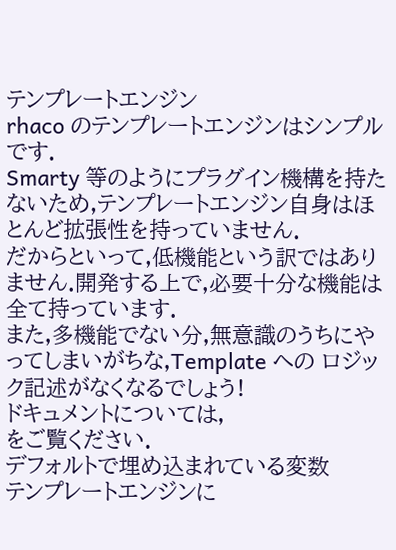テンプレートエンジン
rhaco のテンプレートエンジンはシンプルです.
Smarty 等のようにプラグイン機構を持たないため,テンプレートエンジン自身はほとんど拡張性を持っていません.
だからといって,低機能という訳ではありません.開発する上で,必要十分な機能は全て持っています.
また,多機能でない分,無意識のうちにやってしまいがちな,Template への ロジック記述がなくなるでしょう!
ドキュメントについては,
をご覧ください.
デフォルトで埋め込まれている変数
テンプレートエンジンに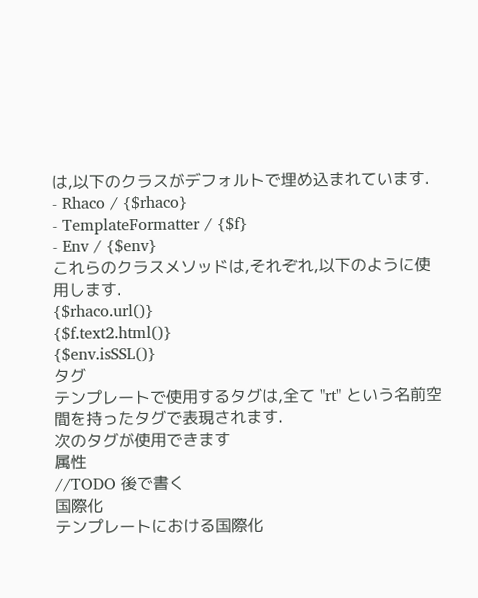は,以下のクラスがデフォルトで埋め込まれています.
- Rhaco / {$rhaco}
- TemplateFormatter / {$f}
- Env / {$env}
これらのクラスメソッドは,それぞれ,以下のように使用します.
{$rhaco.url()}
{$f.text2.html()}
{$env.isSSL()}
タグ
テンプレートで使用するタグは,全て "rt" という名前空間を持ったタグで表現されます.
次のタグが使用できます
属性
//TODO 後で書く
国際化
テンプレートにおける国際化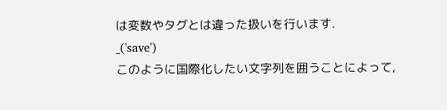は変数やタグとは違った扱いを行います.
_('save')
このように国際化したい文字列を囲うことによって,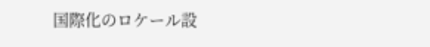国際化のロケール設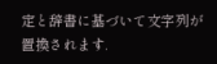定と辞書に基づいて文字列が置換されます.